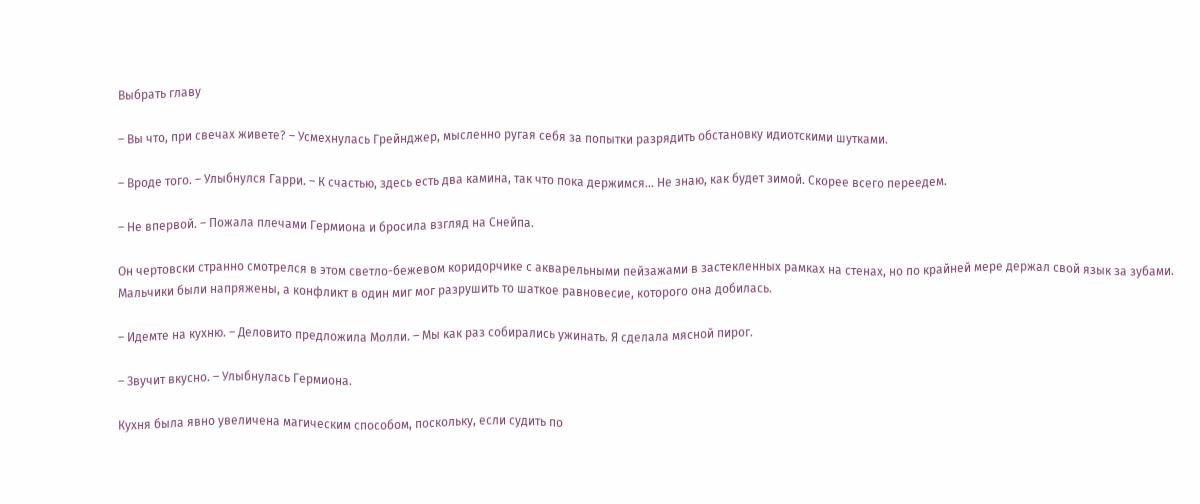Выбрать главу

– Вы что, при свечах живете? – Усмехнулась Грейнджер, мысленно ругая себя за попытки разрядить обстановку идиотскими шутками.

– Вроде того. – Улыбнулся Гарри. – К счастью, здесь есть два камина, так что пока держимся… Не знаю, как будет зимой. Скорее всего переедем.

– Не впервой. – Пожала плечами Гермиона и бросила взгляд на Снейпа.

Он чертовски странно смотрелся в этом светло-бежевом коридорчике с акварельными пейзажами в застекленных рамках на стенах, но по крайней мере держал свой язык за зубами. Мальчики были напряжены, а конфликт в один миг мог разрушить то шаткое равновесие, которого она добилась.

– Идемте на кухню. – Деловито предложила Молли. – Мы как раз собирались ужинать. Я сделала мясной пирог.

– Звучит вкусно. – Улыбнулась Гермиона.

Кухня была явно увеличена магическим способом, поскольку, если судить по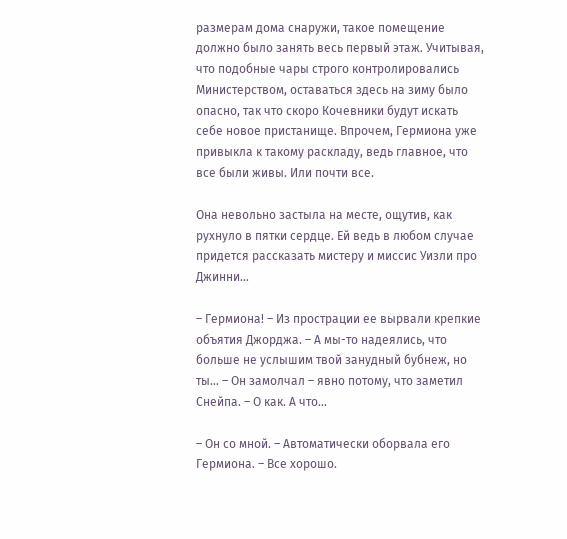размерам дома снаружи, такое помещение должно было занять весь первый этаж. Учитывая, что подобные чары строго контролировались Министерством, оставаться здесь на зиму было опасно, так что скоро Кочевники будут искать себе новое пристанище. Впрочем, Гермиона уже привыкла к такому раскладу, ведь главное, что все были живы. Или почти все.

Она невольно застыла на месте, ощутив, как рухнуло в пятки сердце. Ей ведь в любом случае придется рассказать мистеру и миссис Уизли про Джинни…

– Гермиона! – Из прострации ее вырвали крепкие объятия Джорджа. – А мы-то надеялись, что больше не услышим твой занудный бубнеж, но ты… – Он замолчал – явно потому, что заметил Снейпа. – О как. А что…

– Он со мной. – Автоматически оборвала его Гермиона. – Все хорошо.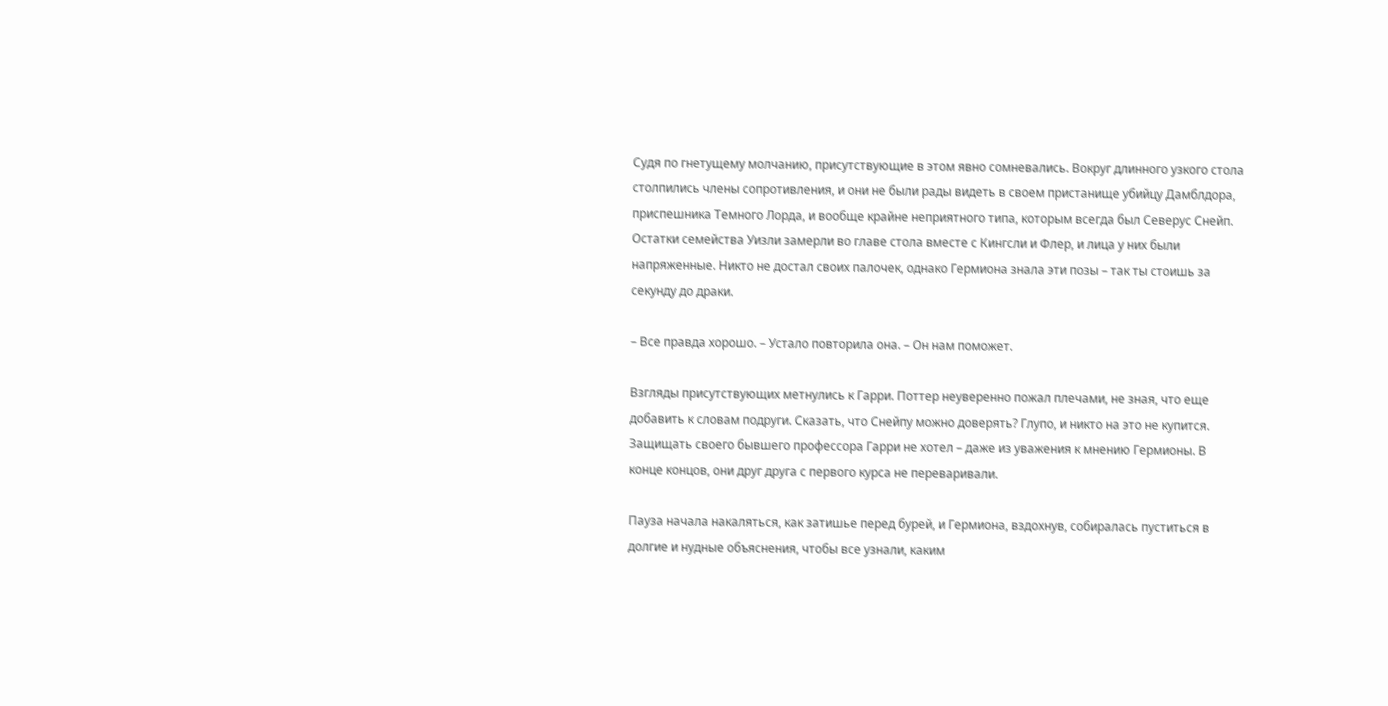Судя по гнетущему молчанию, присутствующие в этом явно сомневались. Вокруг длинного узкого стола столпились члены сопротивления, и они не были рады видеть в своем пристанище убийцу Дамблдора, приспешника Темного Лорда, и вообще крайне неприятного типа, которым всегда был Северус Снейп. Остатки семейства Уизли замерли во главе стола вместе с Кингсли и Флер, и лица у них были напряженные. Никто не достал своих палочек, однако Гермиона знала эти позы – так ты стоишь за секунду до драки.

– Все правда хорошо. – Устало повторила она. – Он нам поможет.

Взгляды присутствующих метнулись к Гарри. Поттер неуверенно пожал плечами, не зная, что еще добавить к словам подруги. Сказать, что Снейпу можно доверять? Глупо, и никто на это не купится. Защищать своего бывшего профессора Гарри не хотел – даже из уважения к мнению Гермионы. В конце концов, они друг друга с первого курса не переваривали.

Пауза начала накаляться, как затишье перед бурей, и Гермиона, вздохнув, собиралась пуститься в долгие и нудные объяснения, чтобы все узнали, каким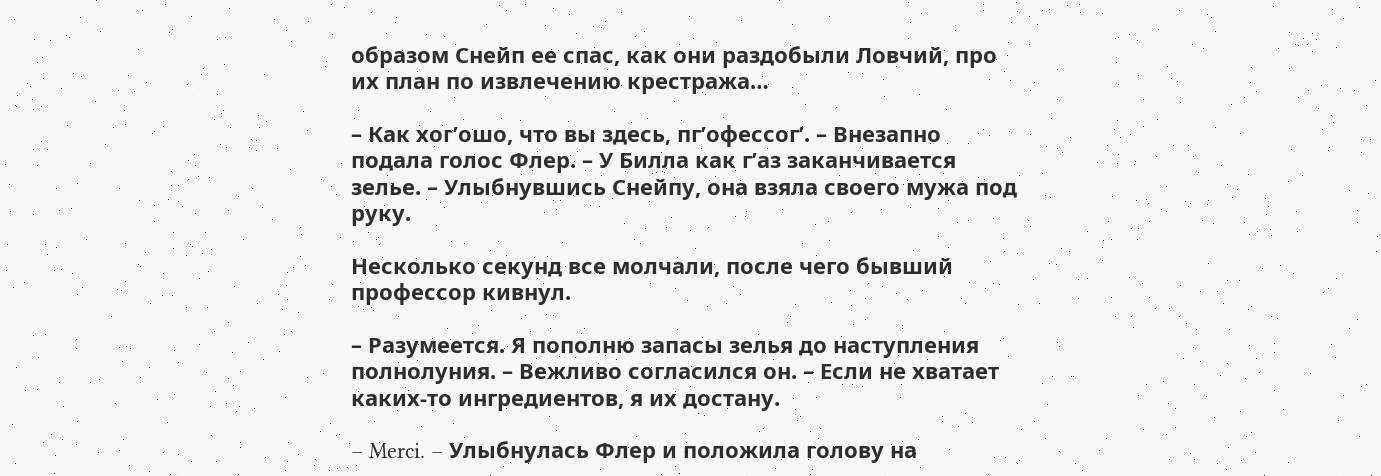образом Снейп ее спас, как они раздобыли Ловчий, про их план по извлечению крестража…

– Как хог’ошо, что вы здесь, пг’офессог’. – Внезапно подала голос Флер. – У Билла как г’аз заканчивается зелье. – Улыбнувшись Снейпу, она взяла своего мужа под руку.

Несколько секунд все молчали, после чего бывший профессор кивнул.

– Разумеется. Я пополню запасы зелья до наступления полнолуния. – Вежливо согласился он. – Если не хватает каких-то ингредиентов, я их достану.

– Merci. – Улыбнулась Флер и положила голову на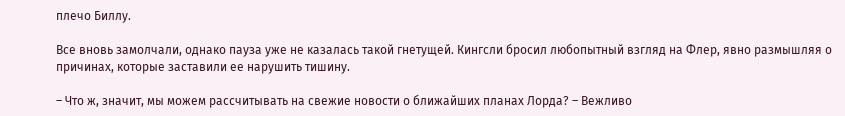плечо Биллу.

Все вновь замолчали, однако пауза уже не казалась такой гнетущей. Кингсли бросил любопытный взгляд на Флер, явно размышляя о причинах, которые заставили ее нарушить тишину.

– Что ж, значит, мы можем рассчитывать на свежие новости о ближайших планах Лорда? – Вежливо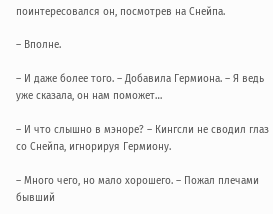поинтересовался он, посмотрев на Снейпа.

– Вполне.

– И даже более того. – Добавила Гермиона. – Я ведь уже сказала, он нам поможет…

– И что слышно в мэноре? – Кингсли не сводил глаз со Снейпа, игнорируя Гермиону.

– Много чего, но мало хорошего. – Пожал плечами бывший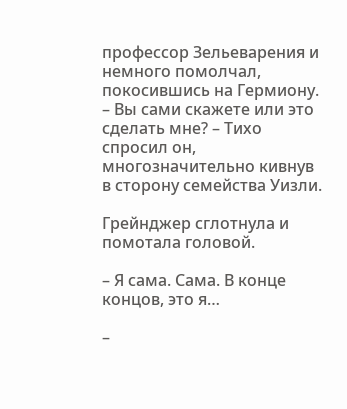профессор Зельеварения и немного помолчал, покосившись на Гермиону. – Вы сами скажете или это сделать мне? – Тихо спросил он, многозначительно кивнув в сторону семейства Уизли.

Грейнджер сглотнула и помотала головой.

– Я сама. Сама. В конце концов, это я…

–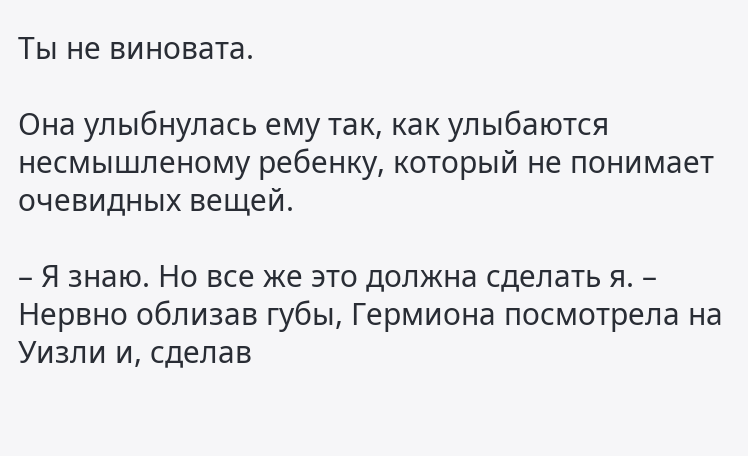Ты не виновата.

Она улыбнулась ему так, как улыбаются несмышленому ребенку, который не понимает очевидных вещей.

– Я знаю. Но все же это должна сделать я. – Нервно облизав губы, Гермиона посмотрела на Уизли и, сделав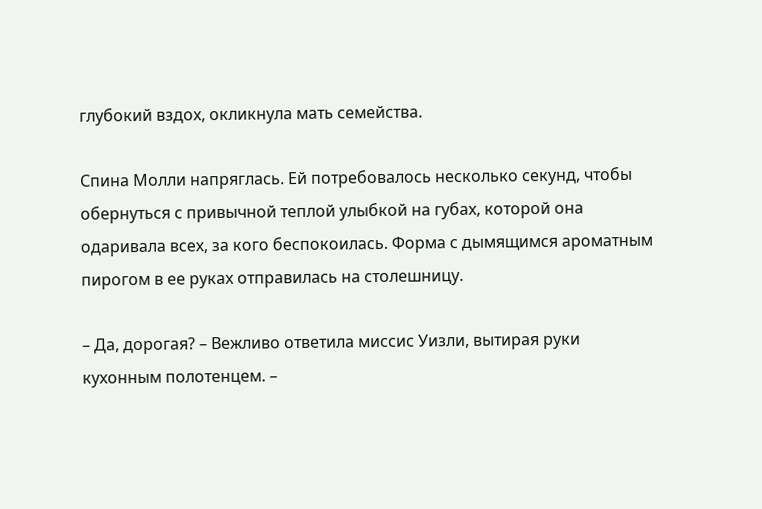глубокий вздох, окликнула мать семейства.

Спина Молли напряглась. Ей потребовалось несколько секунд, чтобы обернуться с привычной теплой улыбкой на губах, которой она одаривала всех, за кого беспокоилась. Форма с дымящимся ароматным пирогом в ее руках отправилась на столешницу.

– Да, дорогая? – Вежливо ответила миссис Уизли, вытирая руки кухонным полотенцем. –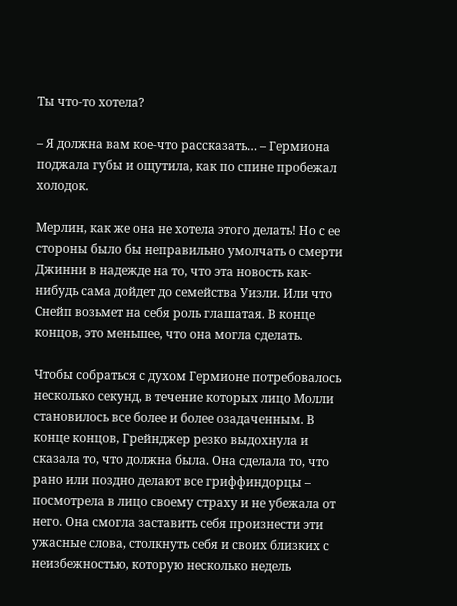Ты что-то хотела?

– Я должна вам кое-что рассказать… – Гермиона поджала губы и ощутила, как по спине пробежал холодок.

Мерлин, как же она не хотела этого делать! Но с ее стороны было бы неправильно умолчать о смерти Джинни в надежде на то, что эта новость как-нибудь сама дойдет до семейства Уизли. Или что Снейп возьмет на себя роль глашатая. В конце концов, это меньшее, что она могла сделать.

Чтобы собраться с духом Гермионе потребовалось несколько секунд, в течение которых лицо Молли становилось все более и более озадаченным. В конце концов, Грейнджер резко выдохнула и сказала то, что должна была. Она сделала то, что рано или поздно делают все гриффиндорцы – посмотрела в лицо своему страху и не убежала от него. Она смогла заставить себя произнести эти ужасные слова, столкнуть себя и своих близких с неизбежностью, которую несколько недель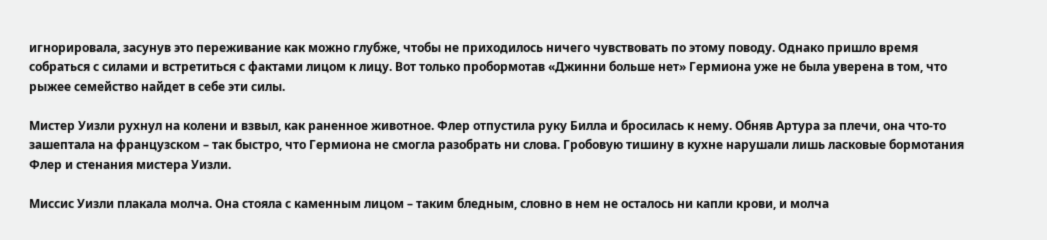игнорировала, засунув это переживание как можно глубже, чтобы не приходилось ничего чувствовать по этому поводу. Однако пришло время собраться с силами и встретиться с фактами лицом к лицу. Вот только пробормотав «Джинни больше нет» Гермиона уже не была уверена в том, что рыжее семейство найдет в себе эти силы.

Мистер Уизли рухнул на колени и взвыл, как раненное животное. Флер отпустила руку Билла и бросилась к нему. Обняв Артура за плечи, она что-то зашептала на французском – так быстро, что Гермиона не смогла разобрать ни слова. Гробовую тишину в кухне нарушали лишь ласковые бормотания Флер и стенания мистера Уизли.

Миссис Уизли плакала молча. Она стояла с каменным лицом – таким бледным, словно в нем не осталось ни капли крови, и молча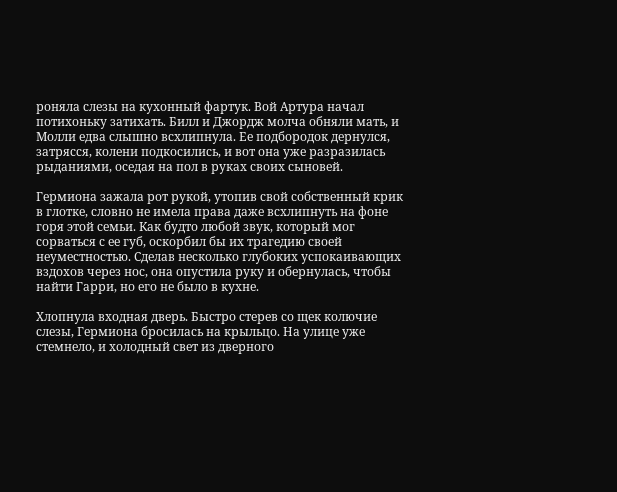роняла слезы на кухонный фартук. Вой Артура начал потихоньку затихать. Билл и Джордж молча обняли мать, и Молли едва слышно всхлипнула. Ее подбородок дернулся, затрясся, колени подкосились, и вот она уже разразилась рыданиями, оседая на пол в руках своих сыновей.

Гермиона зажала рот рукой, утопив свой собственный крик в глотке, словно не имела права даже всхлипнуть на фоне горя этой семьи. Как будто любой звук, который мог сорваться с ее губ, оскорбил бы их трагедию своей неуместностью. Сделав несколько глубоких успокаивающих вздохов через нос, она опустила руку и обернулась, чтобы найти Гарри, но его не было в кухне.

Хлопнула входная дверь. Быстро стерев со щек колючие слезы, Гермиона бросилась на крыльцо. На улице уже стемнело, и холодный свет из дверного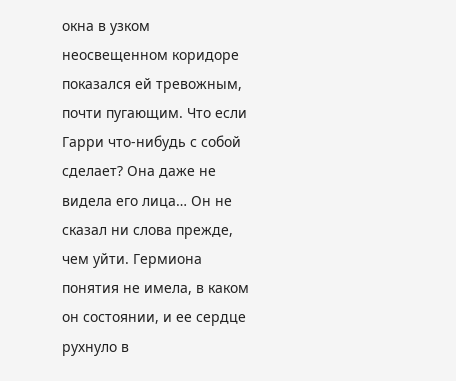окна в узком неосвещенном коридоре показался ей тревожным, почти пугающим. Что если Гарри что-нибудь с собой сделает? Она даже не видела его лица… Он не сказал ни слова прежде, чем уйти. Гермиона понятия не имела, в каком он состоянии, и ее сердце рухнуло в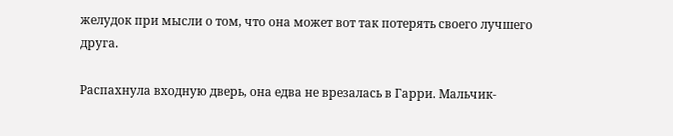желудок при мысли о том, что она может вот так потерять своего лучшего друга.

Распахнула входную дверь, она едва не врезалась в Гарри. Мальчик-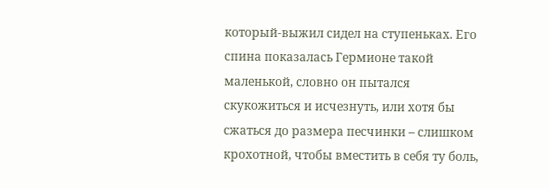который-выжил сидел на ступеньках. Его спина показалась Гермионе такой маленькой, словно он пытался скукожиться и исчезнуть, или хотя бы сжаться до размера песчинки – слишком крохотной, чтобы вместить в себя ту боль,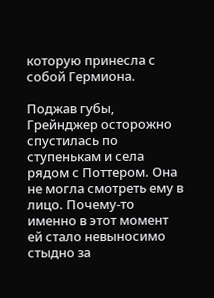которую принесла с собой Гермиона.

Поджав губы, Грейнджер осторожно спустилась по ступенькам и села рядом с Поттером. Она не могла смотреть ему в лицо. Почему-то именно в этот момент ей стало невыносимо стыдно за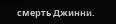смерть Джинни.